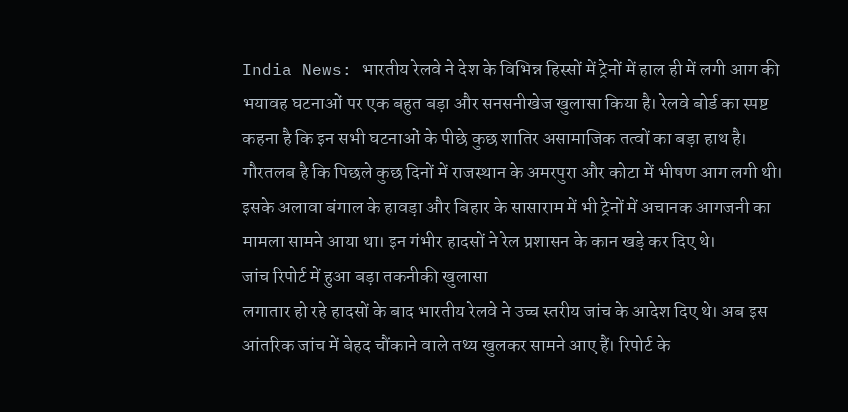India News: भारतीय रेलवे ने देश के विभिन्न हिस्सों में ट्रेनों में हाल ही में लगी आग की भयावह घटनाओं पर एक बहुत बड़ा और सनसनीखेज खुलासा किया है। रेलवे बोर्ड का स्पष्ट कहना है कि इन सभी घटनाओं के पीछे कुछ शातिर असामाजिक तत्वों का बड़ा हाथ है।
गौरतलब है कि पिछले कुछ दिनों में राजस्थान के अमरपुरा और कोटा में भीषण आग लगी थी। इसके अलावा बंगाल के हावड़ा और बिहार के सासाराम में भी ट्रेनों में अचानक आगजनी का मामला सामने आया था। इन गंभीर हादसों ने रेल प्रशासन के कान खड़े कर दिए थे।
जांच रिपोर्ट में हुआ बड़ा तकनीकी खुलासा
लगातार हो रहे हादसों के बाद भारतीय रेलवे ने उच्च स्तरीय जांच के आदेश दिए थे। अब इस आंतरिक जांच में बेहद चौंकाने वाले तथ्य खुलकर सामने आए हैं। रिपोर्ट के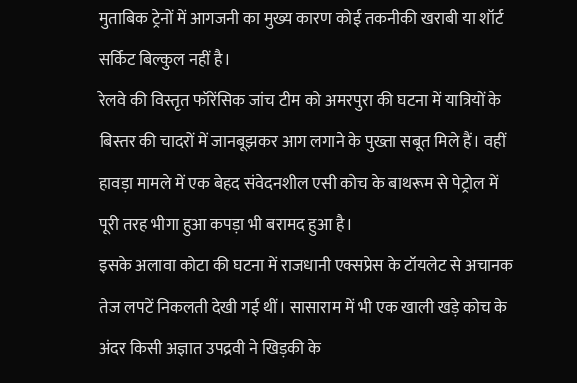मुताबिक ट्रेनों में आगजनी का मुख्य कारण कोई तकनीकी खराबी या शॉर्ट सर्किट बिल्कुल नहीं है।
रेलवे की विस्तृत फॉरेंसिक जांच टीम को अमरपुरा की घटना में यात्रियों के बिस्तर की चादरों में जानबूझकर आग लगाने के पुख्ता सबूत मिले हैं। वहीं हावड़ा मामले में एक बेहद संवेदनशील एसी कोच के बाथरूम से पेट्रोल में पूरी तरह भीगा हुआ कपड़ा भी बरामद हुआ है।
इसके अलावा कोटा की घटना में राजधानी एक्सप्रेस के टॉयलेट से अचानक तेज लपटें निकलती देखी गई थीं। सासाराम में भी एक खाली खड़े कोच के अंदर किसी अज्ञात उपद्रवी ने खिड़की के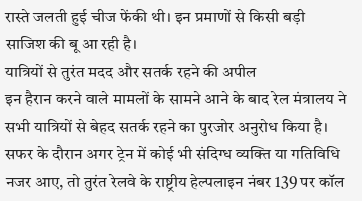रास्ते जलती हुई चीज फेंकी थी। इन प्रमाणों से किसी बड़ी साजिश की बू आ रही है।
यात्रियों से तुरंत मदद और सतर्क रहने की अपील
इन हैरान करने वाले मामलों के सामने आने के बाद रेल मंत्रालय ने सभी यात्रियों से बेहद सतर्क रहने का पुरजोर अनुरोध किया है। सफर के दौरान अगर ट्रेन में कोई भी संदिग्ध व्यक्ति या गतिविधि नजर आए, तो तुरंत रेलवे के राष्ट्रीय हेल्पलाइन नंबर 139 पर कॉल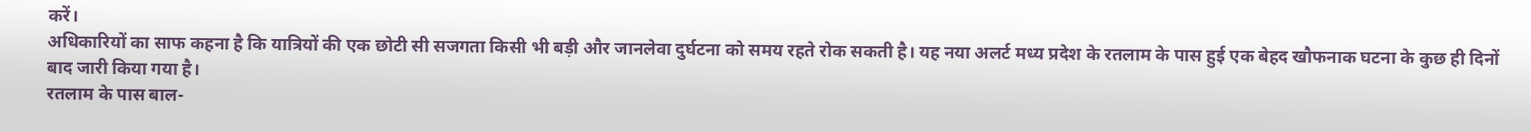करें।
अधिकारियों का साफ कहना है कि यात्रियों की एक छोटी सी सजगता किसी भी बड़ी और जानलेवा दुर्घटना को समय रहते रोक सकती है। यह नया अलर्ट मध्य प्रदेश के रतलाम के पास हुई एक बेहद खौफनाक घटना के कुछ ही दिनों बाद जारी किया गया है।
रतलाम के पास बाल-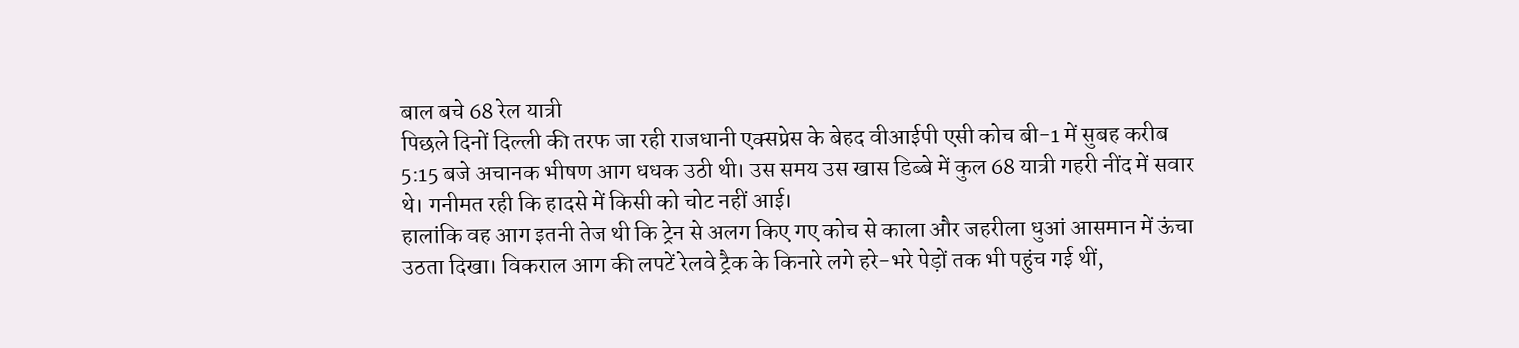बाल बचे 68 रेल यात्री
पिछले दिनों दिल्ली की तरफ जा रही राजधानी एक्सप्रेस के बेहद वीआईपी एसी कोच बी-1 में सुबह करीब 5:15 बजे अचानक भीषण आग धधक उठी थी। उस समय उस खास डिब्बे में कुल 68 यात्री गहरी नींद में सवार थे। गनीमत रही कि हादसे में किसी को चोट नहीं आई।
हालांकि वह आग इतनी तेज थी कि ट्रेन से अलग किए गए कोच से काला और जहरीला धुआं आसमान में ऊंचा उठता दिखा। विकराल आग की लपटें रेलवे ट्रैक के किनारे लगे हरे-भरे पेड़ों तक भी पहुंच गई थीं,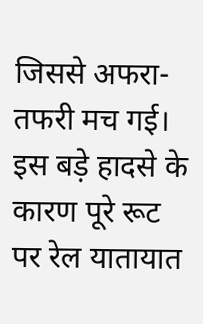जिससे अफरा-तफरी मच गई।
इस बड़े हादसे के कारण पूरे रूट पर रेल यातायात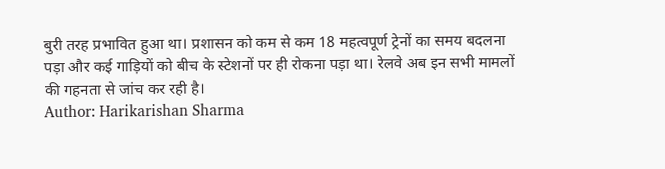बुरी तरह प्रभावित हुआ था। प्रशासन को कम से कम 18 महत्वपूर्ण ट्रेनों का समय बदलना पड़ा और कई गाड़ियों को बीच के स्टेशनों पर ही रोकना पड़ा था। रेलवे अब इन सभी मामलों की गहनता से जांच कर रही है।
Author: Harikarishan Sharma